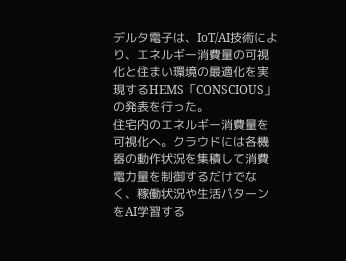デルタ電子は、IoT/AI技術により、エネルギー消費量の可視化と住まい環境の最適化を実現するHEMS「CONSCIOUS」の発表を行った。
住宅内のエネルギー消費量を可視化へ。クラウドには各機器の動作状況を集積して消費電力量を制御するだけでなく、稼働状況や生活パターンをAI学習する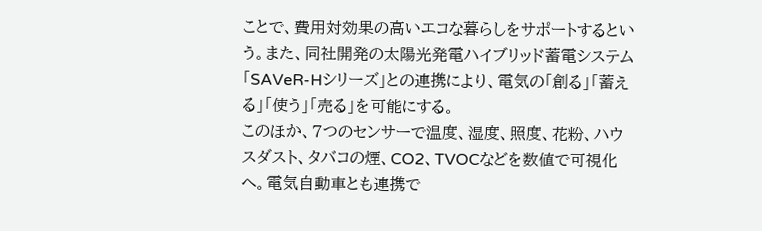ことで、費用対効果の高いエコな暮らしをサポートするという。また、同社開発の太陽光発電ハイブリッド蓄電システム「SAVeR-Hシリーズ」との連携により、電気の「創る」「蓄える」「使う」「売る」を可能にする。
このほか、7つのセンサーで温度、湿度、照度、花粉、ハウスダスト、タバコの煙、CO2、TVOCなどを数値で可視化へ。電気自動車とも連携で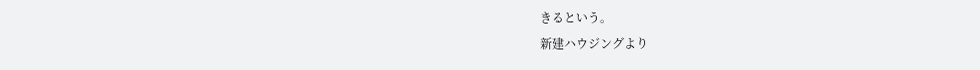きるという。
新建ハウジングより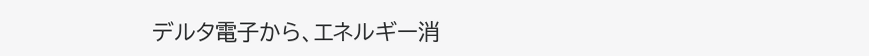デルタ電子から、エネルギー消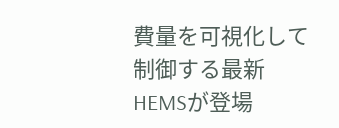費量を可視化して制御する最新HEMSが登場